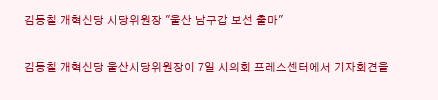김동칠 개혁신당 시당위원장 "울산 남구갑 보선 출마"

김동칠 개혁신당 울산시당위원장이 7일 시의회 프레스센터에서 기자회견을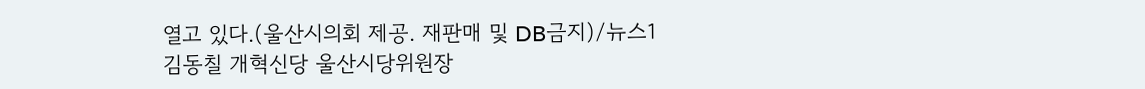열고 있다.(울산시의회 제공. 재판매 및 DB금지)/뉴스1
김동칠 개혁신당 울산시당위원장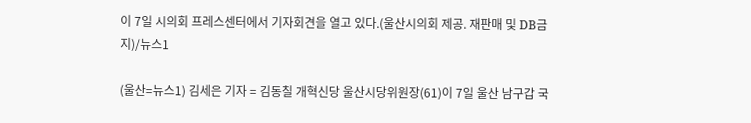이 7일 시의회 프레스센터에서 기자회견을 열고 있다.(울산시의회 제공. 재판매 및 DB금지)/뉴스1

(울산=뉴스1) 김세은 기자 = 김동칠 개혁신당 울산시당위원장(61)이 7일 울산 남구갑 국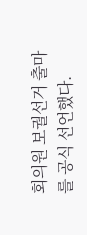회의원 보궐선거 출마를 공식 선언했다.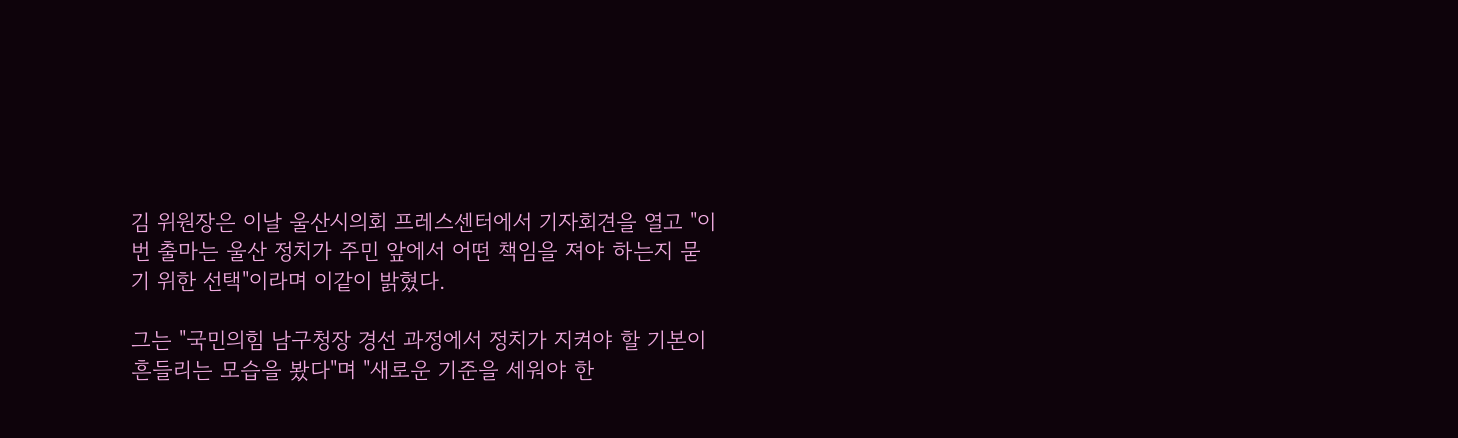김 위원장은 이날 울산시의회 프레스센터에서 기자회견을 열고 "이번 출마는 울산 정치가 주민 앞에서 어떤 책임을 져야 하는지 묻기 위한 선택"이라며 이같이 밝혔다.

그는 "국민의힘 남구청장 경선 과정에서 정치가 지켜야 할 기본이 흔들리는 모습을 봤다"며 "새로운 기준을 세워야 한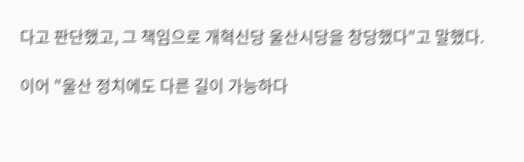다고 판단했고, 그 책임으로 개혁신당 울산시당을 창당했다"고 말했다.

이어 "울산 정치에도 다른 길이 가능하다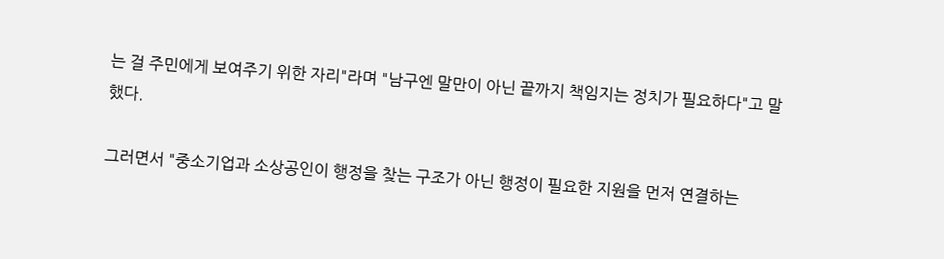는 걸 주민에게 보여주기 위한 자리"라며 "남구엔 말만이 아닌 끝까지 책임지는 정치가 필요하다"고 말했다.

그러면서 "중소기업과 소상공인이 행정을 찾는 구조가 아닌 행정이 필요한 지원을 먼저 연결하는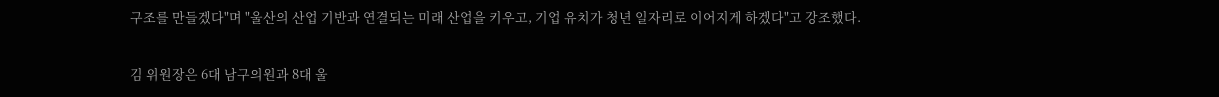구조를 만들겠다"며 "울산의 산업 기반과 연결되는 미래 산업을 키우고, 기업 유치가 청년 일자리로 이어지게 하겠다"고 강조했다.

김 위원장은 6대 남구의원과 8대 울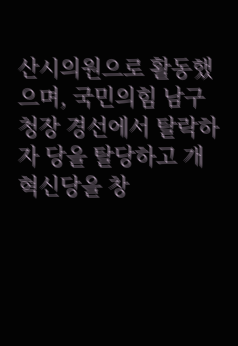산시의원으로 활동했으며, 국민의힘 남구청장 경선에서 탈락하자 당을 탈당하고 개혁신당을 창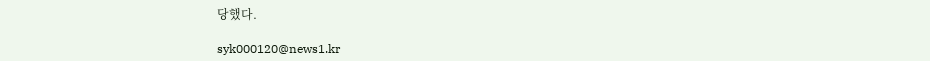당했다.

syk000120@news1.kr